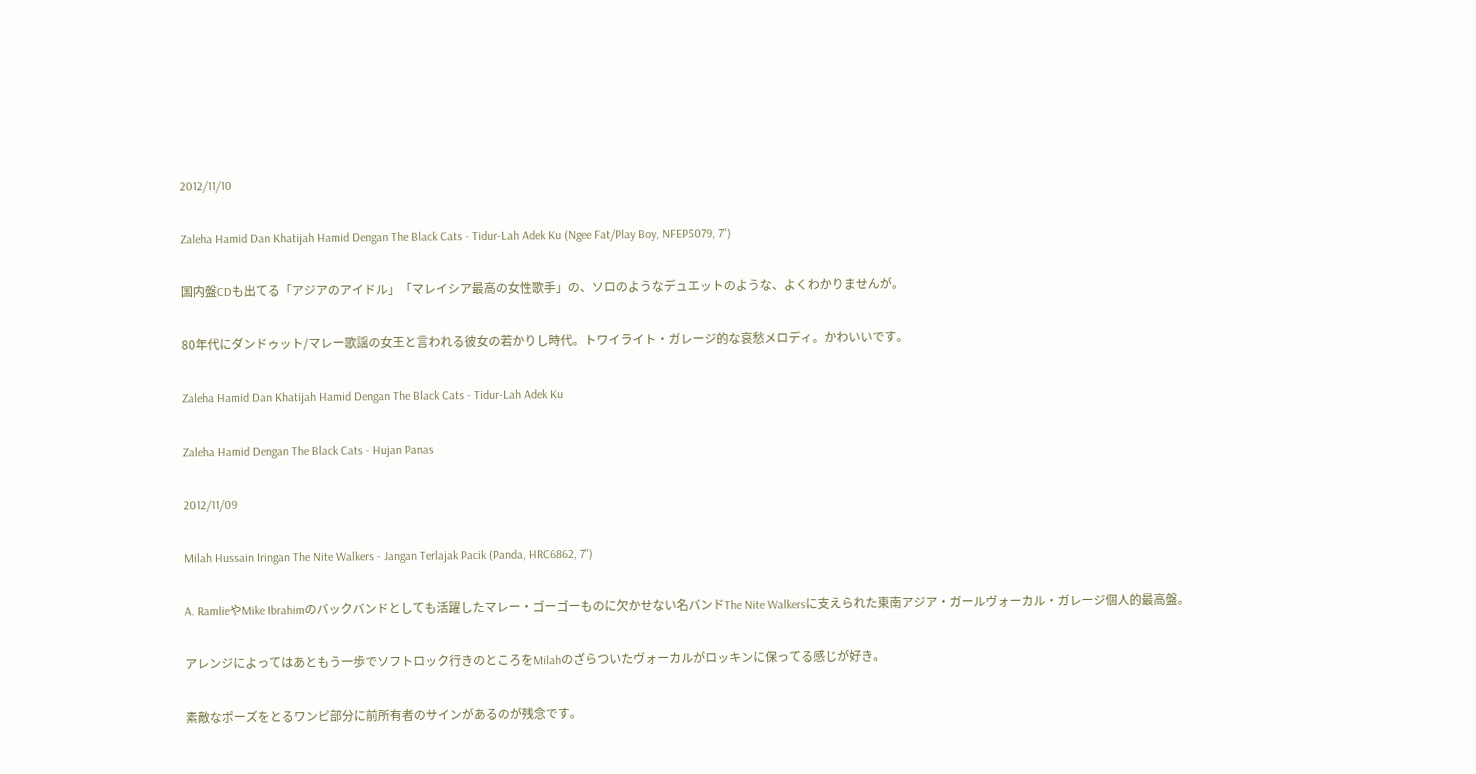2012/11/10

Zaleha Hamid Dan Khatijah Hamid Dengan The Black Cats - Tidur-Lah Adek Ku (Ngee Fat/Play Boy, NFEP5079, 7")

国内盤CDも出てる「アジアのアイドル」「マレイシア最高の女性歌手」の、ソロのようなデュエットのような、よくわかりませんが。

80年代にダンドゥット/マレー歌謡の女王と言われる彼女の若かりし時代。トワイライト・ガレージ的な哀愁メロディ。かわいいです。

Zaleha Hamid Dan Khatijah Hamid Dengan The Black Cats - Tidur-Lah Adek Ku

Zaleha Hamid Dengan The Black Cats - Hujan Panas

2012/11/09

Milah Hussain Iringan The Nite Walkers - Jangan Terlajak Pacik (Panda, HRC6862, 7")

A. RamlieやMike Ibrahimのバックバンドとしても活躍したマレー・ゴーゴーものに欠かせない名バンドThe Nite Walkersに支えられた東南アジア・ガールヴォーカル・ガレージ個人的最高盤。

アレンジによってはあともう一歩でソフトロック行きのところをMilahのざらついたヴォーカルがロッキンに保ってる感じが好き。

素敵なポーズをとるワンピ部分に前所有者のサインがあるのが残念です。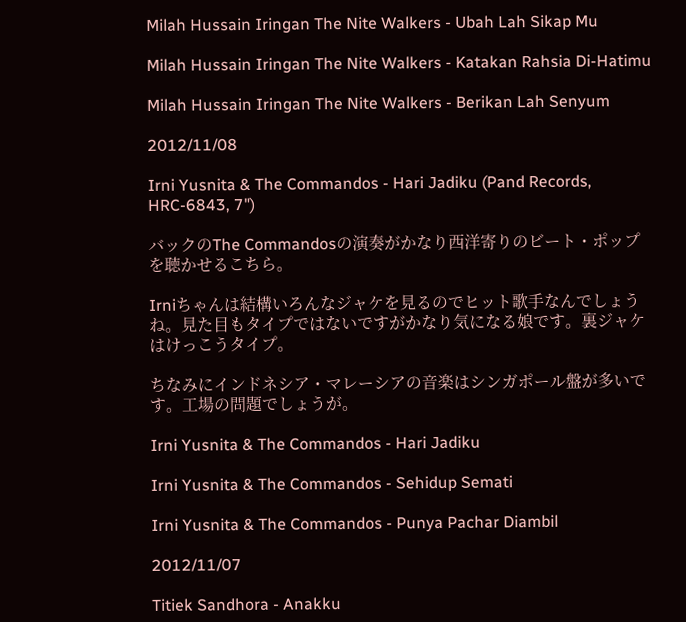Milah Hussain Iringan The Nite Walkers - Ubah Lah Sikap Mu

Milah Hussain Iringan The Nite Walkers - Katakan Rahsia Di-Hatimu

Milah Hussain Iringan The Nite Walkers - Berikan Lah Senyum

2012/11/08

Irni Yusnita & The Commandos - Hari Jadiku (Pand Records, HRC-6843, 7")

バックのThe Commandosの演奏がかなり西洋寄りのビート・ポップを聴かせるこちら。

Irniちゃんは結構いろんなジャケを見るのでヒット歌手なんでしょうね。見た目もタイプではないですがかなり気になる娘です。裏ジャケはけっこうタイプ。

ちなみにインドネシア・マレーシアの音楽はシンガポール盤が多いです。工場の問題でしょうが。

Irni Yusnita & The Commandos - Hari Jadiku

Irni Yusnita & The Commandos - Sehidup Semati

Irni Yusnita & The Commandos - Punya Pachar Diambil

2012/11/07

Titiek Sandhora - Anakku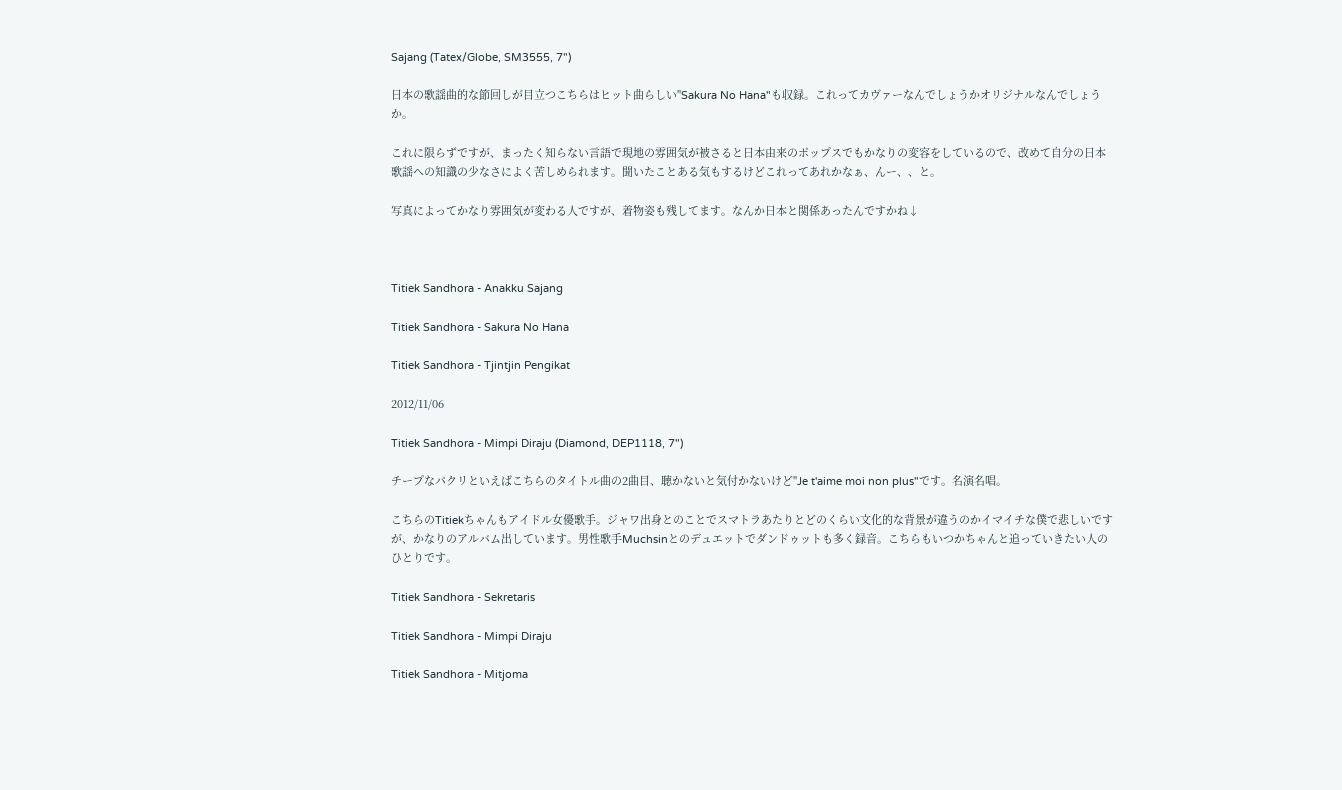Sajang (Tatex/Globe, SM3555, 7")

日本の歌謡曲的な節回しが目立つこちらはヒット曲らしい"Sakura No Hana"も収録。これってカヴァーなんでしょうかオリジナルなんでしょうか。

これに限らずですが、まったく知らない言語で現地の雰囲気が被さると日本由来のポップスでもかなりの変容をしているので、改めて自分の日本歌謡への知識の少なさによく苦しめられます。聞いたことある気もするけどこれってあれかなぁ、んー、、と。

写真によってかなり雰囲気が変わる人ですが、着物姿も残してます。なんか日本と関係あったんですかね↓



Titiek Sandhora - Anakku Sajang

Titiek Sandhora - Sakura No Hana

Titiek Sandhora - Tjintjin Pengikat

2012/11/06

Titiek Sandhora - Mimpi Diraju (Diamond, DEP1118, 7")

チープなパクリといえばこちらのタイトル曲の2曲目、聴かないと気付かないけど"Je t'aime moi non plus"です。名演名唱。

こちらのTitiekちゃんもアイドル女優歌手。ジャワ出身とのことでスマトラあたりとどのくらい文化的な背景が違うのかイマイチな僕で悲しいですが、かなりのアルバム出しています。男性歌手Muchsinとのデュエットでダンドゥットも多く録音。こちらもいつかちゃんと追っていきたい人のひとりです。

Titiek Sandhora - Sekretaris

Titiek Sandhora - Mimpi Diraju

Titiek Sandhora - Mitjoma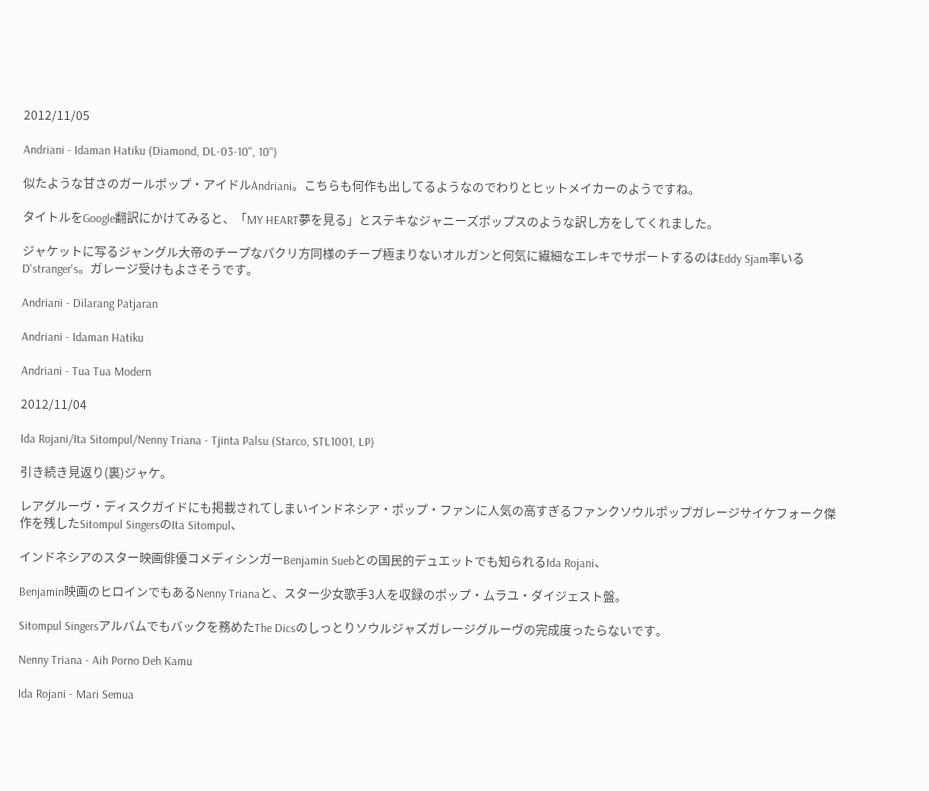2012/11/05

Andriani - Idaman Hatiku (Diamond, DL-03-10", 10")

似たような甘さのガールポップ・アイドルAndriani。こちらも何作も出してるようなのでわりとヒットメイカーのようですね。

タイトルをGoogle翻訳にかけてみると、「MY HEART夢を見る」とステキなジャニーズポップスのような訳し方をしてくれました。

ジャケットに写るジャングル大帝のチープなパクリ方同様のチープ極まりないオルガンと何気に繊細なエレキでサポートするのはEddy Sjam率いるD'stranger's。ガレージ受けもよさそうです。

Andriani - Dilarang Patjaran

Andriani - Idaman Hatiku

Andriani - Tua Tua Modern

2012/11/04

Ida Rojani/Ita Sitompul/Nenny Triana - Tjinta Palsu (Starco, STL1001, LP)

引き続き見返り(裏)ジャケ。

レアグルーヴ・ディスクガイドにも掲載されてしまいインドネシア・ポップ・ファンに人気の高すぎるファンクソウルポップガレージサイケフォーク傑作を残したSitompul SingersのIta Sitompul、

インドネシアのスター映画俳優コメディシンガーBenjamin Suebとの国民的デュエットでも知られるIda Rojani、

Benjamin映画のヒロインでもあるNenny Trianaと、スター少女歌手3人を収録のポップ・ムラユ・ダイジェスト盤。

Sitompul Singersアルバムでもバックを務めたThe Dicsのしっとりソウルジャズガレージグルーヴの完成度ったらないです。

Nenny Triana - Aih Porno Deh Kamu

Ida Rojani - Mari Semua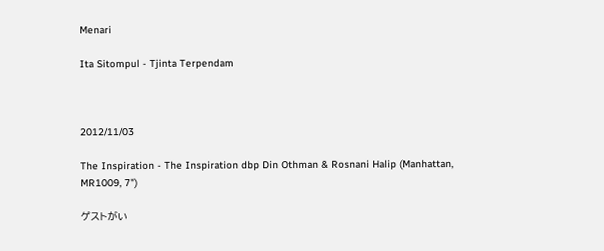Menari

Ita Sitompul - Tjinta Terpendam



2012/11/03

The Inspiration - The Inspiration dbp Din Othman & Rosnani Halip (Manhattan, MR1009, 7")

ゲストがい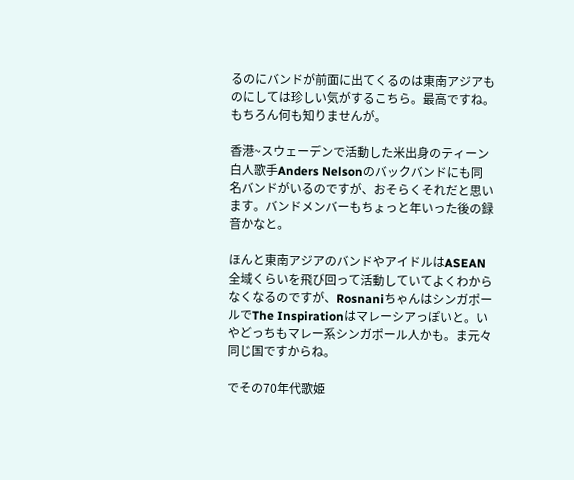るのにバンドが前面に出てくるのは東南アジアものにしては珍しい気がするこちら。最高ですね。もちろん何も知りませんが。

香港~スウェーデンで活動した米出身のティーン白人歌手Anders Nelsonのバックバンドにも同名バンドがいるのですが、おそらくそれだと思います。バンドメンバーもちょっと年いった後の録音かなと。

ほんと東南アジアのバンドやアイドルはASEAN全域くらいを飛び回って活動していてよくわからなくなるのですが、RosnaniちゃんはシンガポールでThe Inspirationはマレーシアっぽいと。いやどっちもマレー系シンガポール人かも。ま元々同じ国ですからね。

でその70年代歌姫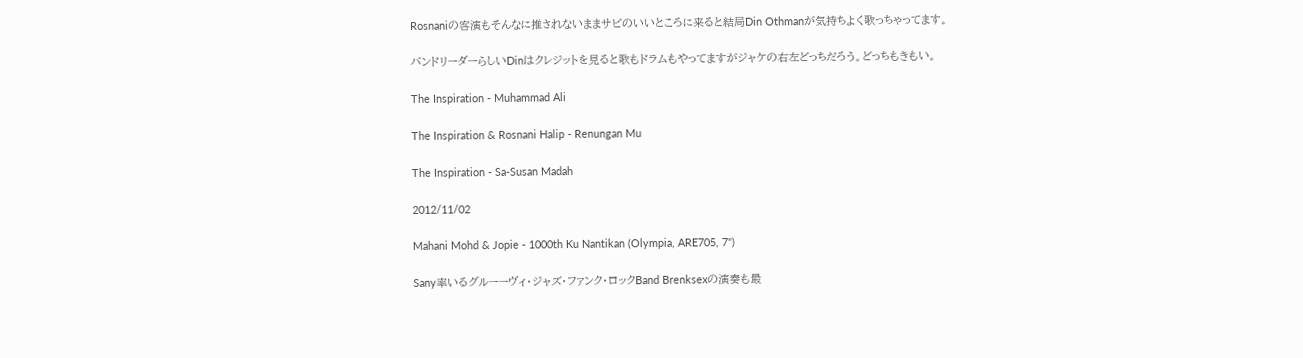Rosnaniの客演もそんなに推されないままサビのいいところに来ると結局Din Othmanが気持ちよく歌っちゃってます。

バンドリーダーらしいDinはクレジットを見ると歌もドラムもやってますがジャケの右左どっちだろう。どっちもきもい。

The Inspiration - Muhammad Ali

The Inspiration & Rosnani Halip - Renungan Mu

The Inspiration - Sa-Susan Madah

2012/11/02

Mahani Mohd & Jopie - 1000th Ku Nantikan (Olympia, ARE705, 7")

Sany率いるグルーーヴィ・ジャズ・ファンク・ロックBand Brenksexの演奏も最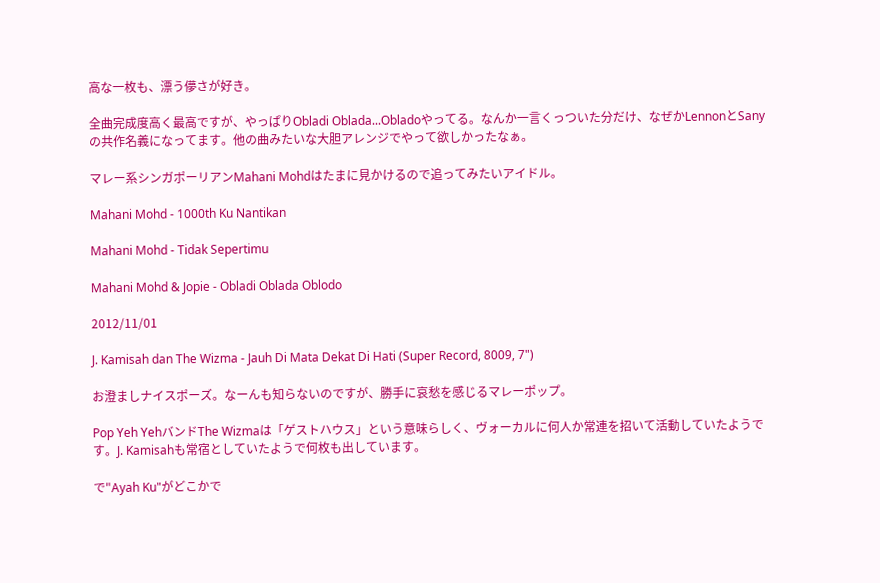高な一枚も、漂う儚さが好き。

全曲完成度高く最高ですが、やっぱりObladi Oblada...Obladoやってる。なんか一言くっついた分だけ、なぜかLennonとSanyの共作名義になってます。他の曲みたいな大胆アレンジでやって欲しかったなぁ。

マレー系シンガポーリアンMahani Mohdはたまに見かけるので追ってみたいアイドル。

Mahani Mohd - 1000th Ku Nantikan

Mahani Mohd - Tidak Sepertimu

Mahani Mohd & Jopie - Obladi Oblada Oblodo

2012/11/01

J. Kamisah dan The Wizma - Jauh Di Mata Dekat Di Hati (Super Record, 8009, 7")

お澄ましナイスポーズ。なーんも知らないのですが、勝手に哀愁を感じるマレーポップ。

Pop Yeh YehバンドThe Wizmaは「ゲストハウス」という意味らしく、ヴォーカルに何人か常連を招いて活動していたようです。J. Kamisahも常宿としていたようで何枚も出しています。

で"Ayah Ku"がどこかで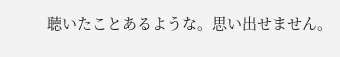聴いたことあるような。思い出せません。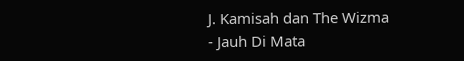J. Kamisah dan The Wizma - Jauh Di Mata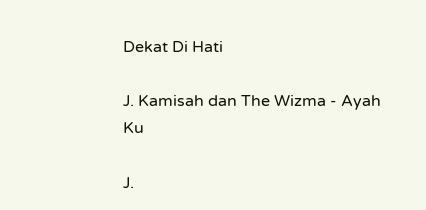Dekat Di Hati

J. Kamisah dan The Wizma - Ayah Ku

J.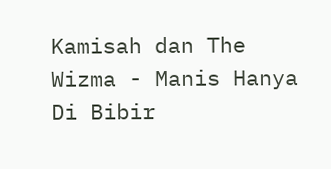Kamisah dan The Wizma - Manis Hanya Di Bibir